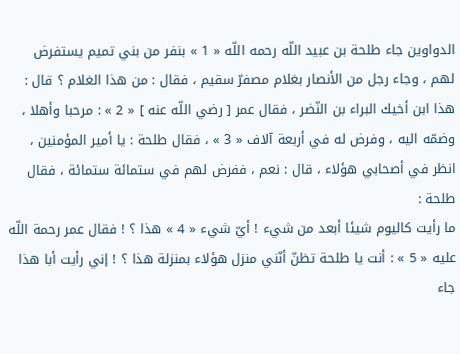الدواوين جاء طلحة بن عبيد اللّه رحمه اللّه « 1 » بنفر من بني تميم يستفرض لهم ، وجاء رجل من الأنصار بغلام مصفرّ سقيم ، فقال : من هذا الغلام ؟ قال : هذا ابن أخيك البراء بن النّضر ، فقال عمر [ رضي اللّه عنه ] « 2 » : مرحبا وأهلا ، وضمّه اليه ، وفرض له في أربعة آلاف « 3 » ، فقال طلحة : يا أمير المؤمنين ، انظر في أصحابي هؤلاء ، قال : نعم ، ففرض لهم في ستمائة ستمائة ، فقال طلحة :
ما رأيت كاليوم شيئا أبعد من شيء ! أيّ شيء « 4 » هذا ؟ ! فقال عمر رحمة اللّه عليه « 5 » : أنت يا طلحة تظنّ أنّني منزل هؤلاء بمنزلة هذا ؟ ! إني رأيت أبا هذا جاء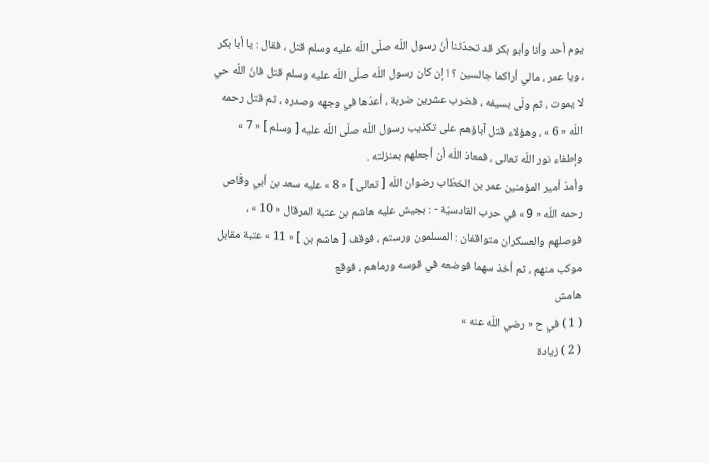يوم أحد وأنا وأبو بكر قد تحدّثنا أنّ رسول اللّه صلّى اللّه عليه وسلم قتل ، فقال : يا أبا بكر ، ويا عمر ، مالي أراكما جالسين ؟ ! إن كان رسول اللّه صلّى اللّه عليه وسلم قتل فانّ اللّه حي لا يموت ، ثم ولّى بسيفه ، فضرب عشرين ضربة ، أعدّها في وجهه وصدره ، ثم قتل رحمه اللّه « 6 » ، وهؤلاء قتل آباؤهم على تكذيب رسول اللّه صلّى اللّه عليه [ وسلم ] « 7 » وإطفاء نور اللّه تعالى ، فمعاذ اللّه أن أجعلهم بمنزلته .
وأمدّ أمير المؤمنين عمر بن الخطّاب رضوان اللّه [ تعالى ] « 8 » عليه سعد بن أبي وقّاص رحمه اللّه « 9 » في حرب القادسيّة - : بجيش عليه هاشم بن عتبة المرقال « 10 » ، فوصلهم والعسكران متواقفان : المسلمون ورستم ، فوقف [ هاشم بن ] « 11 » عتبة مقابل موكب منهم ، ثم أخذ سهما فوضعه في قوسه ورماهم ، فوقع
هامش
( 1 ) في ح « رضي اللّه عنه »
( 2 ) زيادة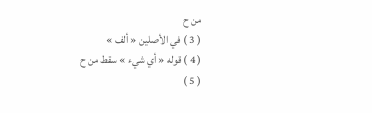من ح
( 3 ) في الأصلين « ألف »
( 4 ) قوله « أي شيء » سقط من ح
( 5 )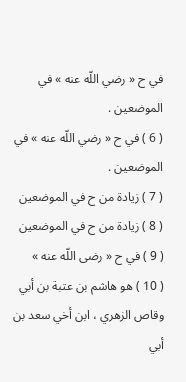في ح « رضي اللّه عنه » في الموضعين .
( 6 ) في ح « رضي اللّه عنه » في الموضعين .
( 7 ) زيادة من ح في الموضعين
( 8 ) زيادة من ح في الموضعين
( 9 ) في ح « رضى اللّه عنه »
( 10 ) هو هاشم بن عتبة بن أبي وقاص الزهري ، ابن أخي سعد بن أبي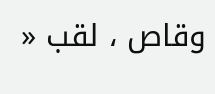وقاص ، لقب «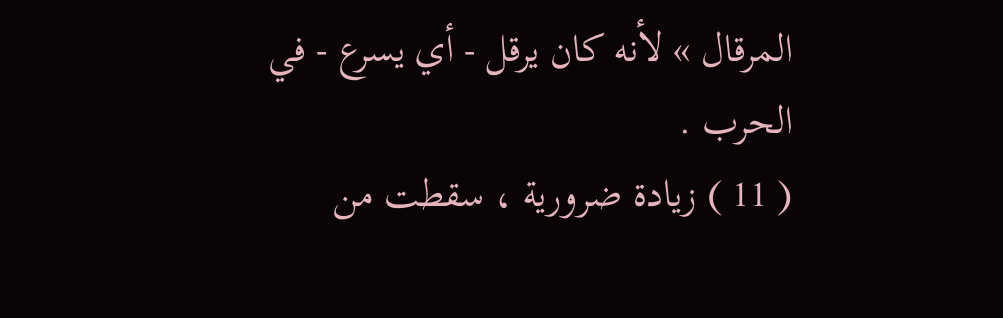المرقال » لأنه كان يرقل - أي يسرع - في الحرب .
( 11 ) زيادة ضرورية ، سقطت من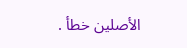الأصلين خطأ .